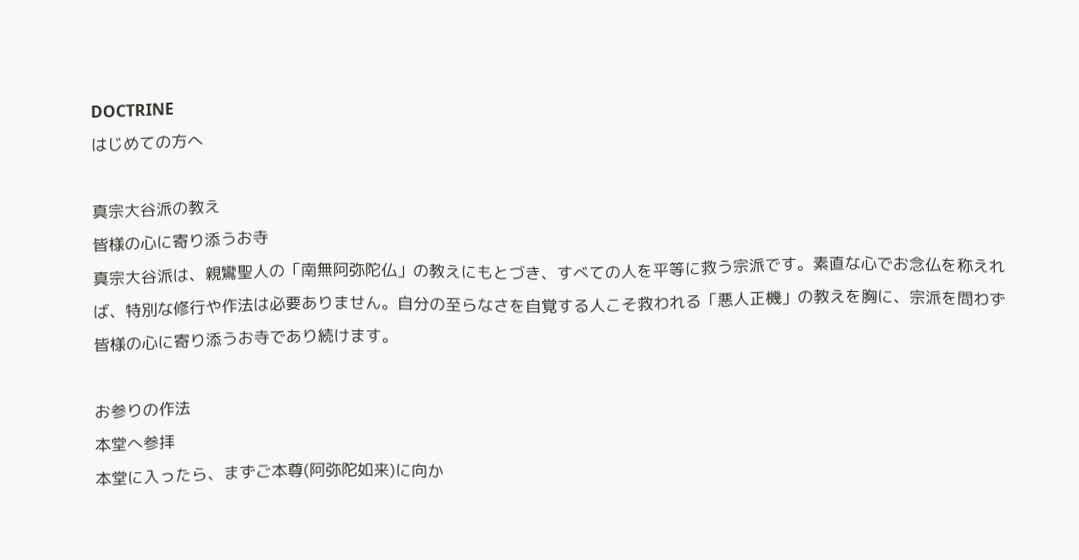DOCTRINE
はじめての方へ

真宗大谷派の教え
皆様の心に寄り添うお寺
真宗大谷派は、親鸞聖人の「南無阿弥陀仏」の教えにもとづき、すべての人を平等に救う宗派です。素直な心でお念仏を称えれば、特別な修行や作法は必要ありません。自分の至らなさを自覚する人こそ救われる「悪人正機」の教えを胸に、宗派を問わず皆様の心に寄り添うお寺であり続けます。

お参りの作法
本堂へ参拝
本堂に入ったら、まずご本尊(阿弥陀如来)に向か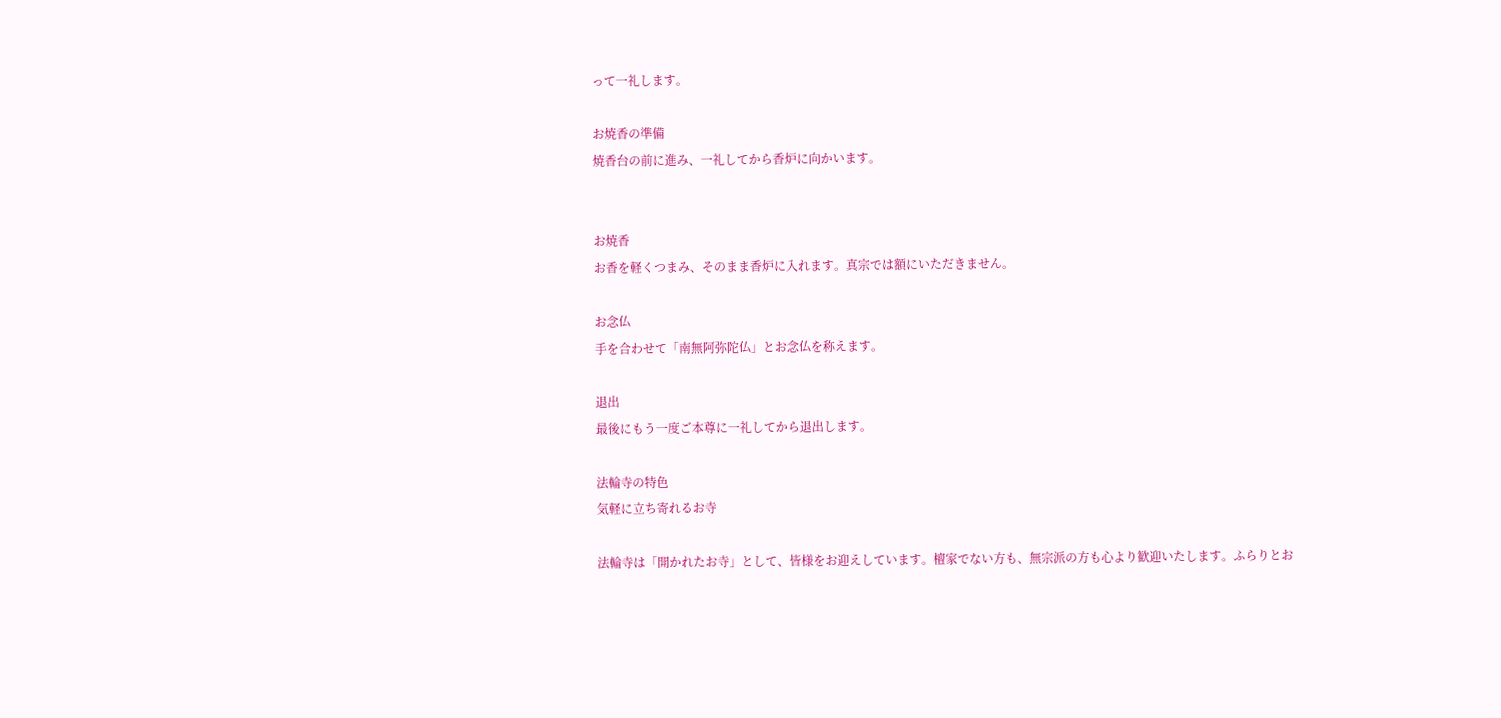って一礼します。

お焼香の準備
焼香台の前に進み、一礼してから香炉に向かいます。


お焼香
お香を軽くつまみ、そのまま香炉に入れます。真宗では額にいただきません。

お念仏
手を合わせて「南無阿弥陀仏」とお念仏を称えます。

退出
最後にもう一度ご本尊に一礼してから退出します。

法輪寺の特色
気軽に立ち寄れるお寺

法輪寺は「開かれたお寺」として、皆様をお迎えしています。檀家でない方も、無宗派の方も心より歓迎いたします。ふらりとお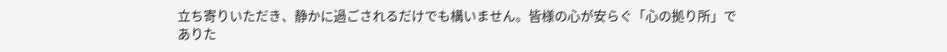立ち寄りいただき、静かに過ごされるだけでも構いません。皆様の心が安らぐ「心の拠り所」でありた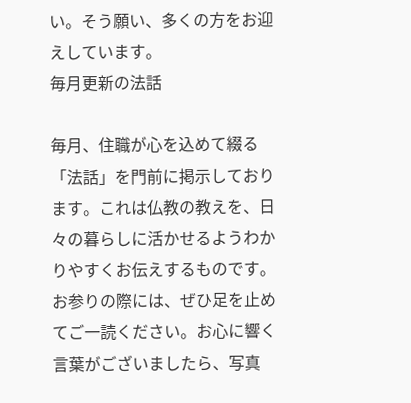い。そう願い、多くの方をお迎えしています。
毎月更新の法話

毎月、住職が心を込めて綴る「法話」を門前に掲示しております。これは仏教の教えを、日々の暮らしに活かせるようわかりやすくお伝えするものです。お参りの際には、ぜひ足を止めてご一読ください。お心に響く言葉がございましたら、写真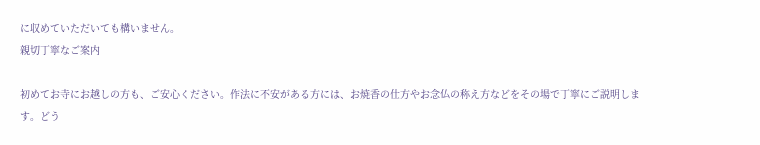に収めていただいても構いません。
親切丁寧なご案内

初めてお寺にお越しの方も、ご安心ください。作法に不安がある方には、お焼香の仕方やお念仏の称え方などをその場で丁寧にご説明します。どう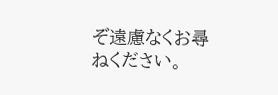ぞ遠慮なくお尋ねください。